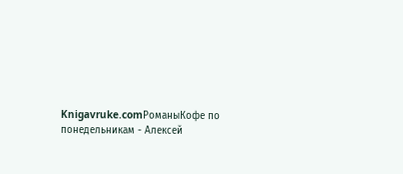Knigavruke.comРоманыКофе по понедельникам - Алексей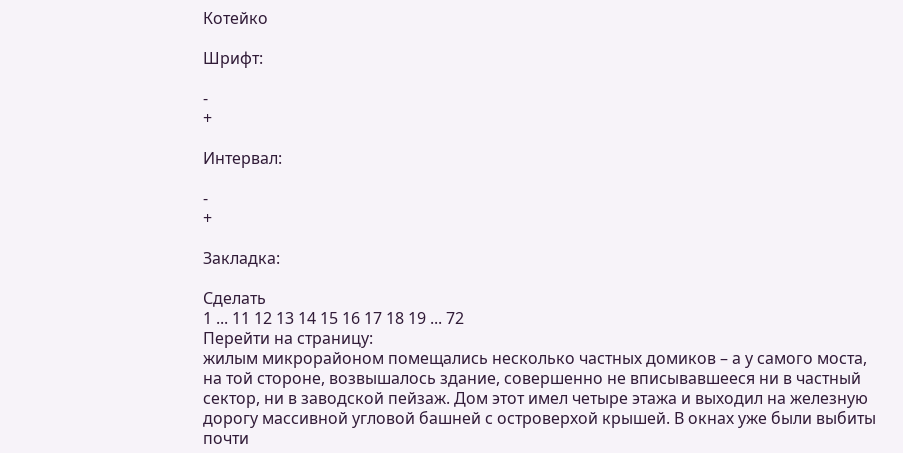Котейко

Шрифт:

-
+

Интервал:

-
+

Закладка:

Сделать
1 ... 11 12 13 14 15 16 17 18 19 ... 72
Перейти на страницу:
жилым микрорайоном помещались несколько частных домиков – а у самого моста, на той стороне, возвышалось здание, совершенно не вписывавшееся ни в частный сектор, ни в заводской пейзаж. Дом этот имел четыре этажа и выходил на железную дорогу массивной угловой башней с островерхой крышей. В окнах уже были выбиты почти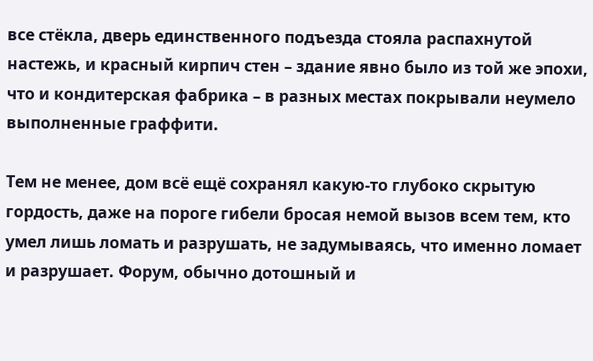все стёкла, дверь единственного подъезда стояла распахнутой настежь, и красный кирпич стен – здание явно было из той же эпохи, что и кондитерская фабрика – в разных местах покрывали неумело выполненные граффити.

Тем не менее, дом всё ещё сохранял какую-то глубоко скрытую гордость, даже на пороге гибели бросая немой вызов всем тем, кто умел лишь ломать и разрушать, не задумываясь, что именно ломает и разрушает. Форум, обычно дотошный и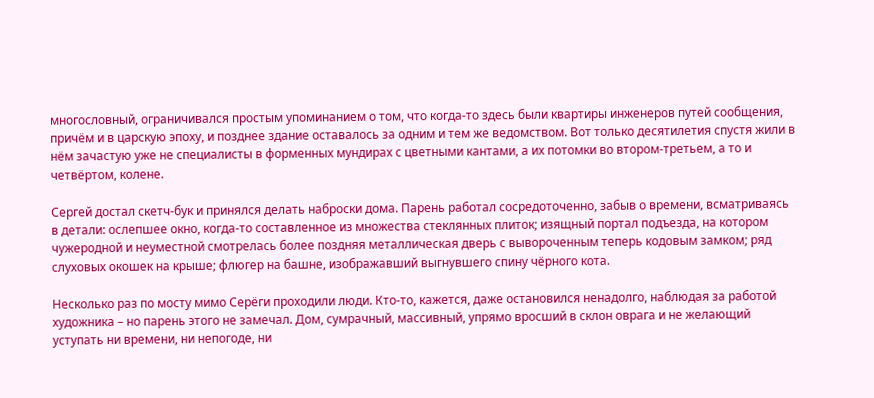многословный, ограничивался простым упоминанием о том, что когда-то здесь были квартиры инженеров путей сообщения, причём и в царскую эпоху, и позднее здание оставалось за одним и тем же ведомством. Вот только десятилетия спустя жили в нём зачастую уже не специалисты в форменных мундирах с цветными кантами, а их потомки во втором-третьем, а то и четвёртом, колене.

Сергей достал скетч-бук и принялся делать наброски дома. Парень работал сосредоточенно, забыв о времени, всматриваясь в детали: ослепшее окно, когда-то составленное из множества стеклянных плиток; изящный портал подъезда, на котором чужеродной и неуместной смотрелась более поздняя металлическая дверь с вывороченным теперь кодовым замком; ряд слуховых окошек на крыше; флюгер на башне, изображавший выгнувшего спину чёрного кота.

Несколько раз по мосту мимо Серёги проходили люди. Кто-то, кажется, даже остановился ненадолго, наблюдая за работой художника – но парень этого не замечал. Дом, сумрачный, массивный, упрямо вросший в склон оврага и не желающий уступать ни времени, ни непогоде, ни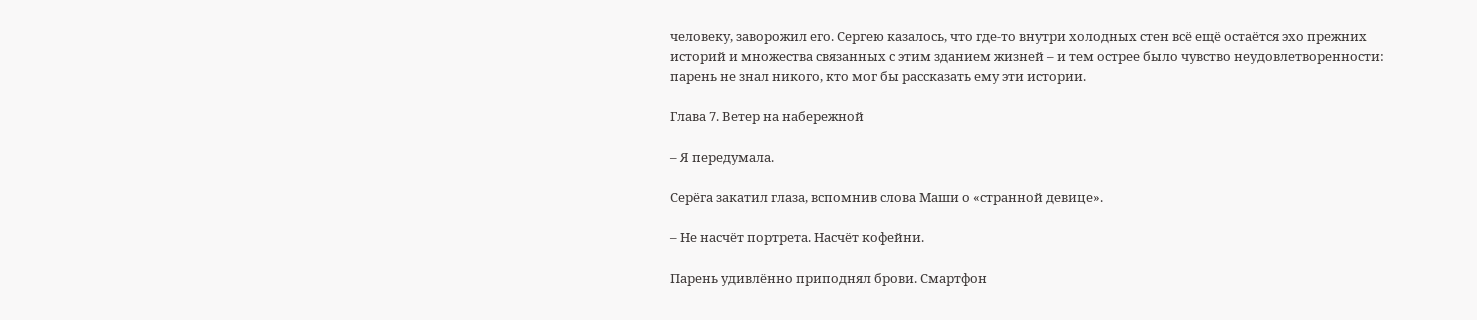человеку, заворожил его. Сергею казалось, что где-то внутри холодных стен всё ещё остаётся эхо прежних историй и множества связанных с этим зданием жизней – и тем острее было чувство неудовлетворенности: парень не знал никого, кто мог бы рассказать ему эти истории.

Глава 7. Ветер на набережной

– Я передумала.

Серёга закатил глаза, вспомнив слова Маши о «странной девице».

– Не насчёт портрета. Насчёт кофейни.

Парень удивлённо приподнял брови. Смартфон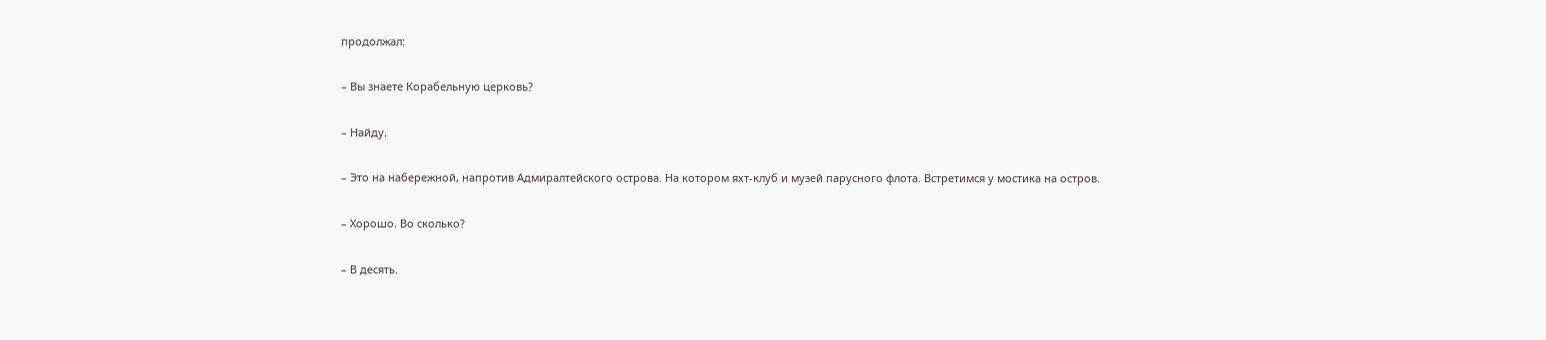продолжал:

– Вы знаете Корабельную церковь?

– Найду.

– Это на набережной, напротив Адмиралтейского острова. На котором яхт-клуб и музей парусного флота. Встретимся у мостика на остров.

– Хорошо. Во сколько?

– В десять.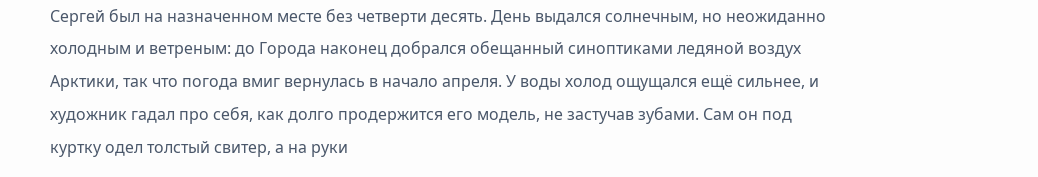Сергей был на назначенном месте без четверти десять. День выдался солнечным, но неожиданно холодным и ветреным: до Города наконец добрался обещанный синоптиками ледяной воздух Арктики, так что погода вмиг вернулась в начало апреля. У воды холод ощущался ещё сильнее, и художник гадал про себя, как долго продержится его модель, не застучав зубами. Сам он под куртку одел толстый свитер, а на руки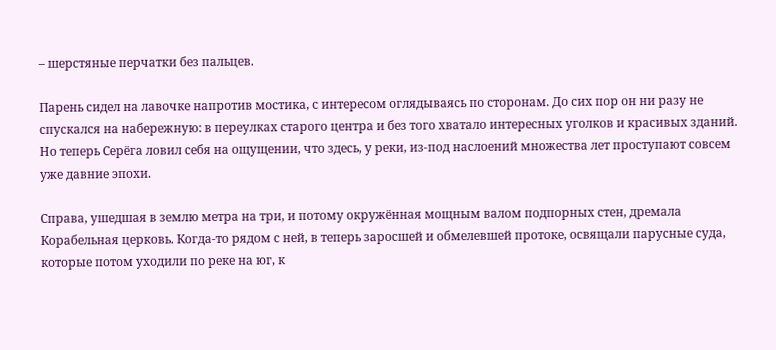– шерстяные перчатки без пальцев.

Парень сидел на лавочке напротив мостика, с интересом оглядываясь по сторонам. До сих пор он ни разу не спускался на набережную: в переулках старого центра и без того хватало интересных уголков и красивых зданий. Но теперь Серёга ловил себя на ощущении, что здесь, у реки, из-под наслоений множества лет проступают совсем уже давние эпохи.

Справа, ушедшая в землю метра на три, и потому окружённая мощным валом подпорных стен, дремала Корабельная церковь. Когда-то рядом с ней, в теперь заросшей и обмелевшей протоке, освящали парусные суда, которые потом уходили по реке на юг, к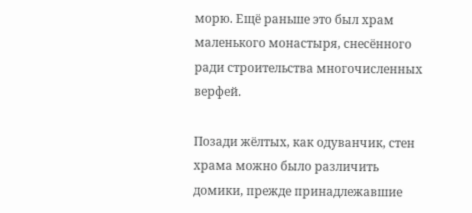морю. Ещё раньше это был храм маленького монастыря, снесённого ради строительства многочисленных верфей.

Позади жёлтых, как одуванчик, стен храма можно было различить домики, прежде принадлежавшие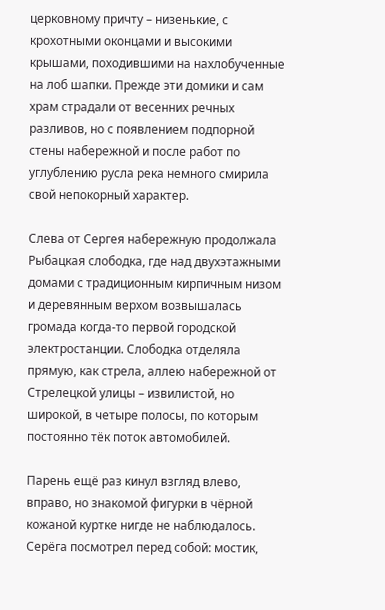церковному причту – низенькие, с крохотными оконцами и высокими крышами, походившими на нахлобученные на лоб шапки. Прежде эти домики и сам храм страдали от весенних речных разливов, но с появлением подпорной стены набережной и после работ по углублению русла река немного смирила свой непокорный характер.

Слева от Сергея набережную продолжала Рыбацкая слободка, где над двухэтажными домами с традиционным кирпичным низом и деревянным верхом возвышалась громада когда-то первой городской электростанции. Слободка отделяла прямую, как стрела, аллею набережной от Стрелецкой улицы – извилистой, но широкой, в четыре полосы, по которым постоянно тёк поток автомобилей.

Парень ещё раз кинул взгляд влево, вправо, но знакомой фигурки в чёрной кожаной куртке нигде не наблюдалось. Серёга посмотрел перед собой: мостик,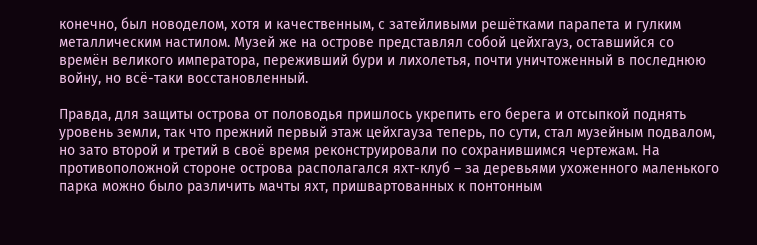конечно, был новоделом, хотя и качественным, с затейливыми решётками парапета и гулким металлическим настилом. Музей же на острове представлял собой цейхгауз, оставшийся со времён великого императора, переживший бури и лихолетья, почти уничтоженный в последнюю войну, но всё-таки восстановленный.

Правда, для защиты острова от половодья пришлось укрепить его берега и отсыпкой поднять уровень земли, так что прежний первый этаж цейхгауза теперь, по сути, стал музейным подвалом, но зато второй и третий в своё время реконструировали по сохранившимся чертежам. На противоположной стороне острова располагался яхт-клуб – за деревьями ухоженного маленького парка можно было различить мачты яхт, пришвартованных к понтонным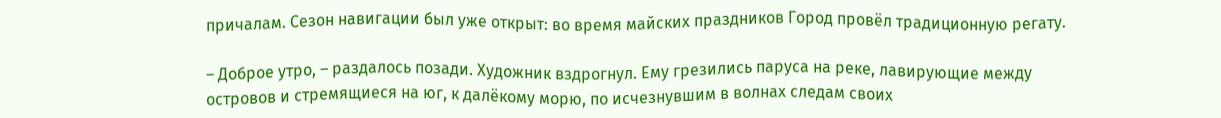причалам. Сезон навигации был уже открыт: во время майских праздников Город провёл традиционную регату.

– Доброе утро, – раздалось позади. Художник вздрогнул. Ему грезились паруса на реке, лавирующие между островов и стремящиеся на юг, к далёкому морю, по исчезнувшим в волнах следам своих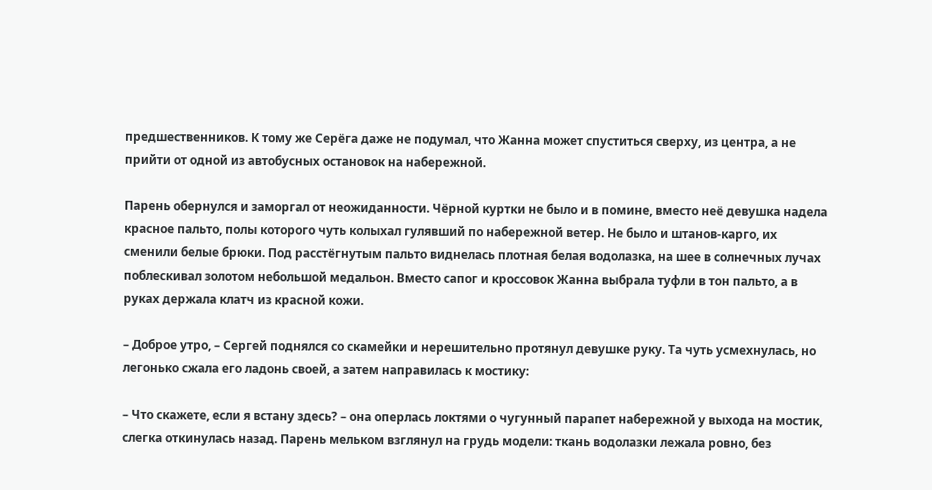предшественников. К тому же Серёга даже не подумал, что Жанна может спуститься сверху, из центра, а не прийти от одной из автобусных остановок на набережной.

Парень обернулся и заморгал от неожиданности. Чёрной куртки не было и в помине, вместо неё девушка надела красное пальто, полы которого чуть колыхал гулявший по набережной ветер. Не было и штанов-карго, их сменили белые брюки. Под расстёгнутым пальто виднелась плотная белая водолазка, на шее в солнечных лучах поблескивал золотом небольшой медальон. Вместо сапог и кроссовок Жанна выбрала туфли в тон пальто, а в руках держала клатч из красной кожи.

– Доброе утро, – Сергей поднялся со скамейки и нерешительно протянул девушке руку. Та чуть усмехнулась, но легонько сжала его ладонь своей, а затем направилась к мостику:

– Что скажете, если я встану здесь? – она оперлась локтями о чугунный парапет набережной у выхода на мостик, слегка откинулась назад. Парень мельком взглянул на грудь модели: ткань водолазки лежала ровно, без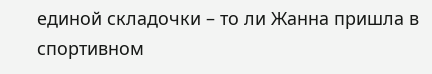единой складочки – то ли Жанна пришла в спортивном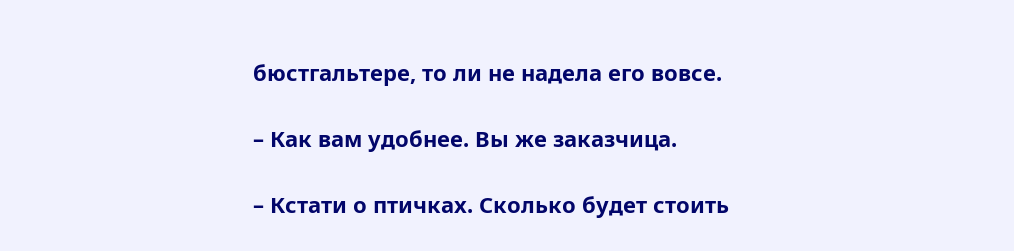бюстгальтере, то ли не надела его вовсе.

– Как вам удобнее. Вы же заказчица.

– Кстати о птичках. Сколько будет стоить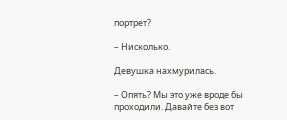портрет?

– Нисколько.

Девушка нахмурилась.

– Опять? Мы это уже вроде бы проходили. Давайте без вот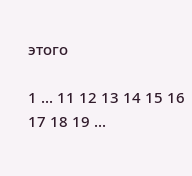этого

1 ... 11 12 13 14 15 16 17 18 19 ...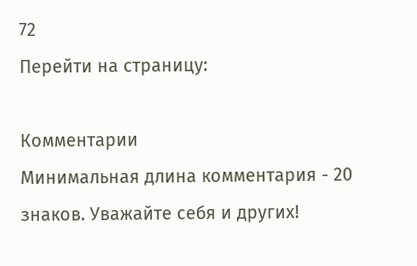72
Перейти на страницу:

Комментарии
Минимальная длина комментария - 20 знаков. Уважайте себя и других!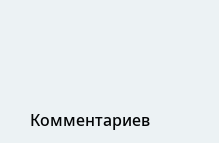Комментариев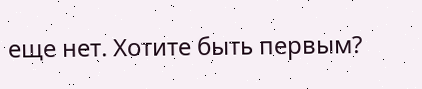еще нет. Хотите быть первым?